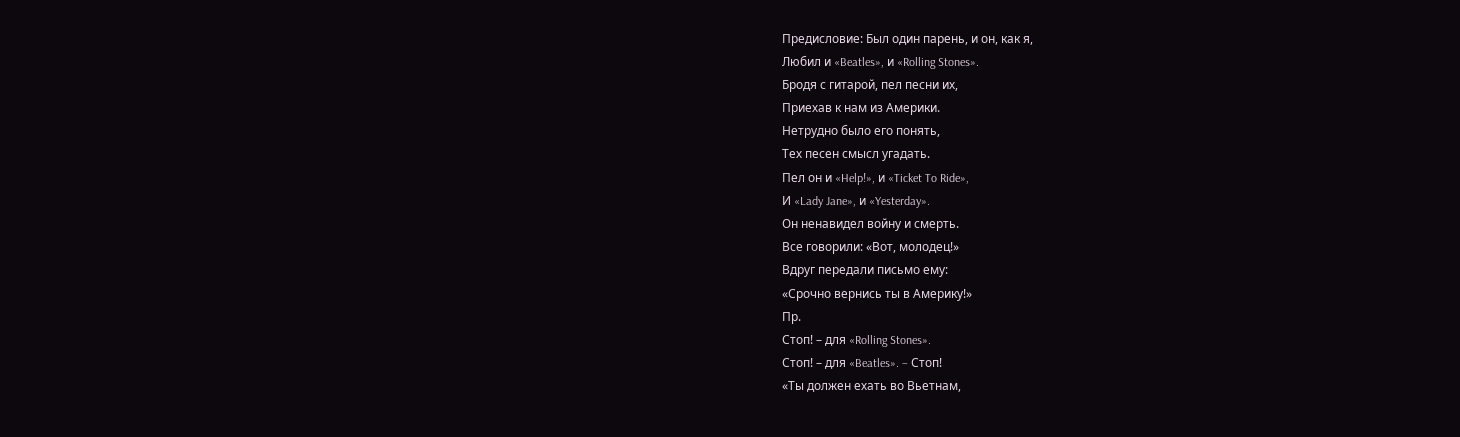Предисловие: Был один парень, и он, как я,
Любил и «Beatles», и «Rolling Stones».
Бродя с гитарой, пел песни их,
Приехав к нам из Америки.
Нетрудно было его понять,
Тех песен смысл угадать.
Пел он и «Help!», и «Ticket To Ride»,
И «Lady Jane», и «Yesterday».
Он ненавидел войну и смерть.
Все говорили: «Вот, молодец!»
Вдруг передали письмо ему:
«Срочно вернись ты в Америку!»
Пр.
Стоп! – для «Rolling Stones».
Стоп! – для «Beatles». – Стоп!
«Ты должен ехать во Вьетнам,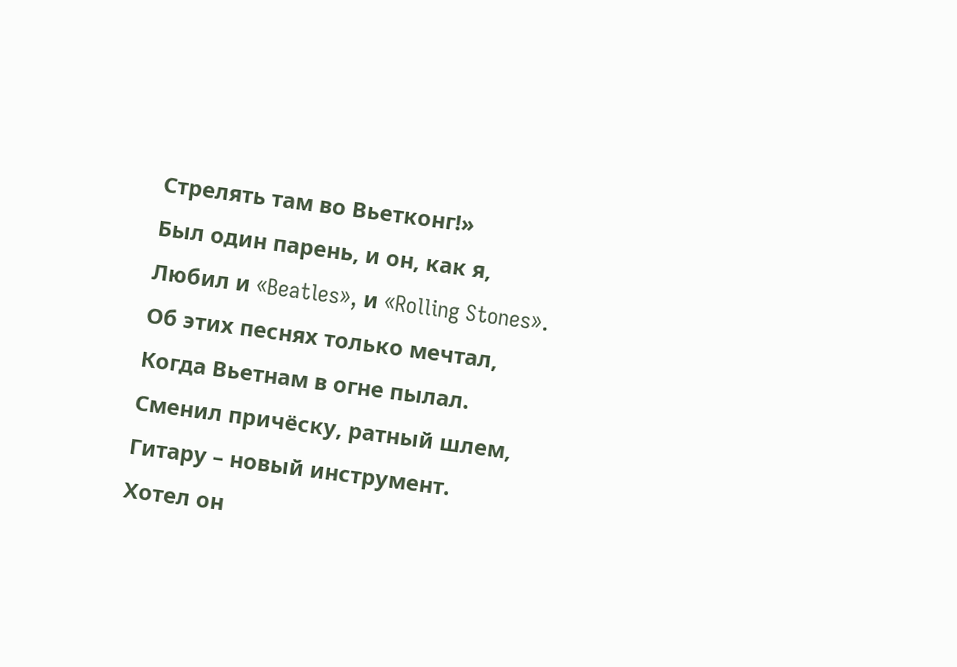Стрелять там во Вьетконг!»
Был один парень, и он, как я,
Любил и «Beatles», и «Rolling Stones».
Об этих песнях только мечтал,
Когда Вьетнам в огне пылал.
Сменил причёску, ратный шлем,
Гитару – новый инструмент.
Хотел он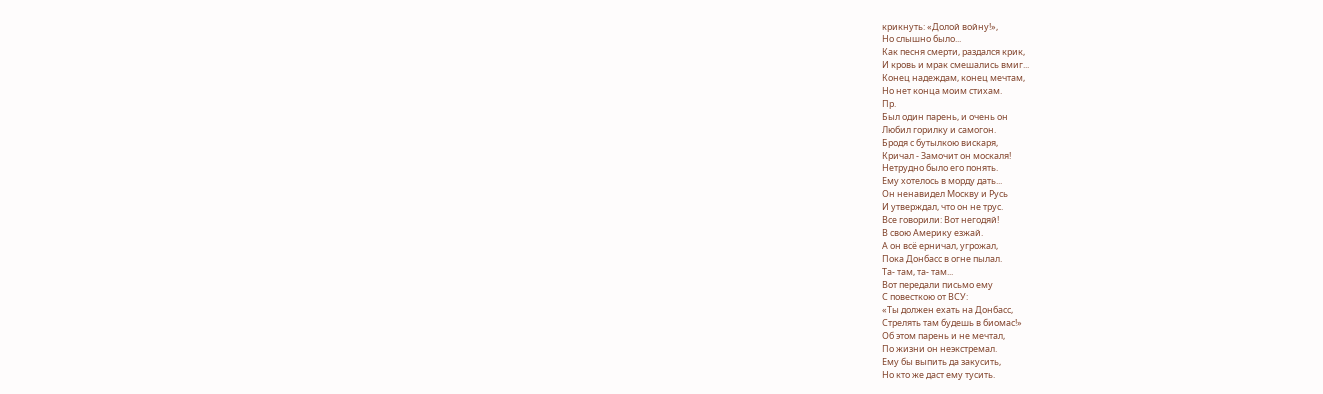крикнуть: «Долой войну!»,
Но слышно было...
Как песня смерти, раздался крик,
И кровь и мрак смешались вмиг...
Конец надеждам, конец мечтам,
Но нет конца моим стихам.
Пр.
Был один парень, и очень он
Любил горилку и самогон.
Бродя с бутылкою вискаря,
Кричал - Замочит он москаля!
Нетрудно было его понять.
Ему хотелось в морду дать...
Он ненавидел Москву и Русь
И утверждал, что он не трус.
Все говорили: Вот негодяй!
В свою Америку езжай.
А он всё ерничал, угрожал,
Пока Донбасс в огне пылал.
Та- там, та- там...
Вот передали письмо ему
С повесткою от ВСУ:
«Ты должен ехать на Донбасс,
Стрелять там будешь в биомас!»
Об этом парень и не мечтал,
По жизни он неэкстремал.
Ему бы выпить да закусить,
Но кто же даст ему тусить.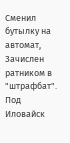Сменил бутылку на автомат,
Зачислен ратником в "штрафбат".
Под Иловайск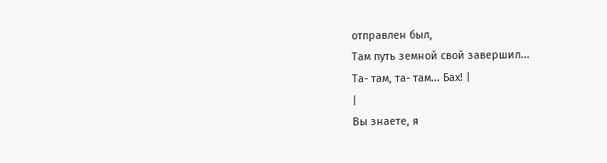отправлен был,
Там путь земной свой завершил...
Та- там, та- там... Бах! |
|
Вы знаете, я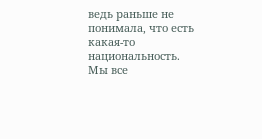ведь раньше не понимала, что есть какая-то национальность.
Мы все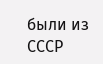были из СССР